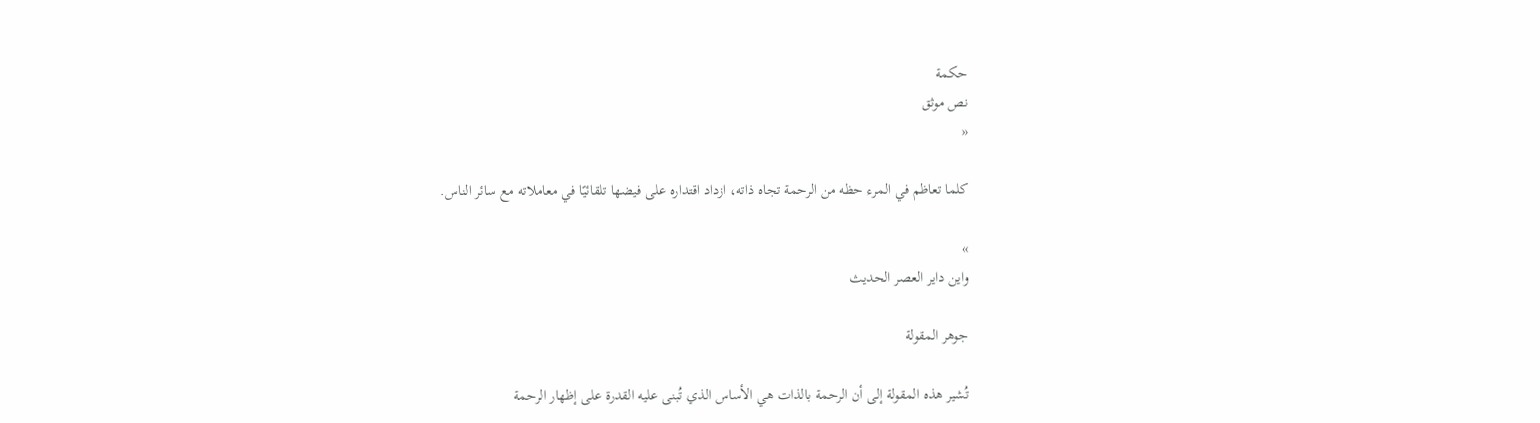حكمة
نص موثق
«

كلما تعاظم في المرء حظه من الرحمة تجاه ذاته، ازداد اقتداره على فيضها تلقائيًا في معاملاته مع سائر الناس.

»
واين داير العصر الحديث

جوهر المقولة

تُشير هذه المقولة إلى أن الرحمة بالذات هي الأساس الذي تُبنى عليه القدرة على إظهار الرحمة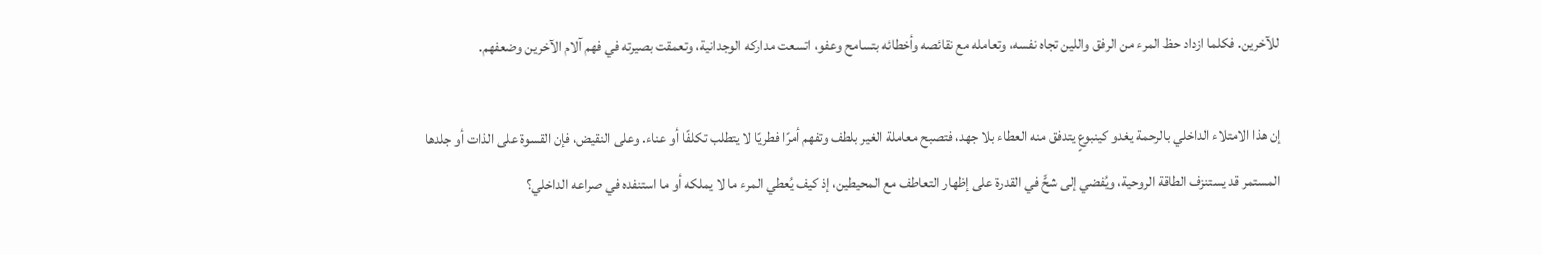للآخرين. فكلما ازداد حظ المرء من الرفق واللين تجاه نفسه، وتعامله مع نقائصه وأخطائه بتسامح وعفو، اتسعت مداركه الوجدانية، وتعمقت بصيرته في فهم آلام الآخرين وضعفهم.

إن هذا الامتلاء الداخلي بالرحمة يغدو كينبوعٍ يتدفق منه العطاء بلا جهد، فتصبح معاملة الغير بلطف وتفهم أمرًا فطريًا لا يتطلب تكلفًا أو عناء. وعلى النقيض، فإن القسوة على الذات أو جلدها المستمر قد يستنزف الطاقة الروحية، ويُفضي إلى شحٍّ في القدرة على إظهار التعاطف مع المحيطين، إذ كيف يُعطي المرء ما لا يملكه أو ما استنفده في صراعه الداخلي؟